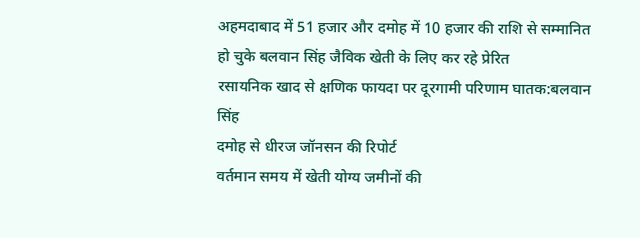अहमदाबाद में 51 हजार और दमोह में 10 हजार की राशि से सम्मानित हो चुके बलवान सिंह जैविक खेती के लिए कर रहे प्रेरित
रसायनिक खाद से क्षणिक फायदा पर दूरगामी परिणाम घातक:बलवान सिंह
दमोह से धीरज जॉनसन की रिपोर्ट
वर्तमान समय में खेती योग्य जमीनों की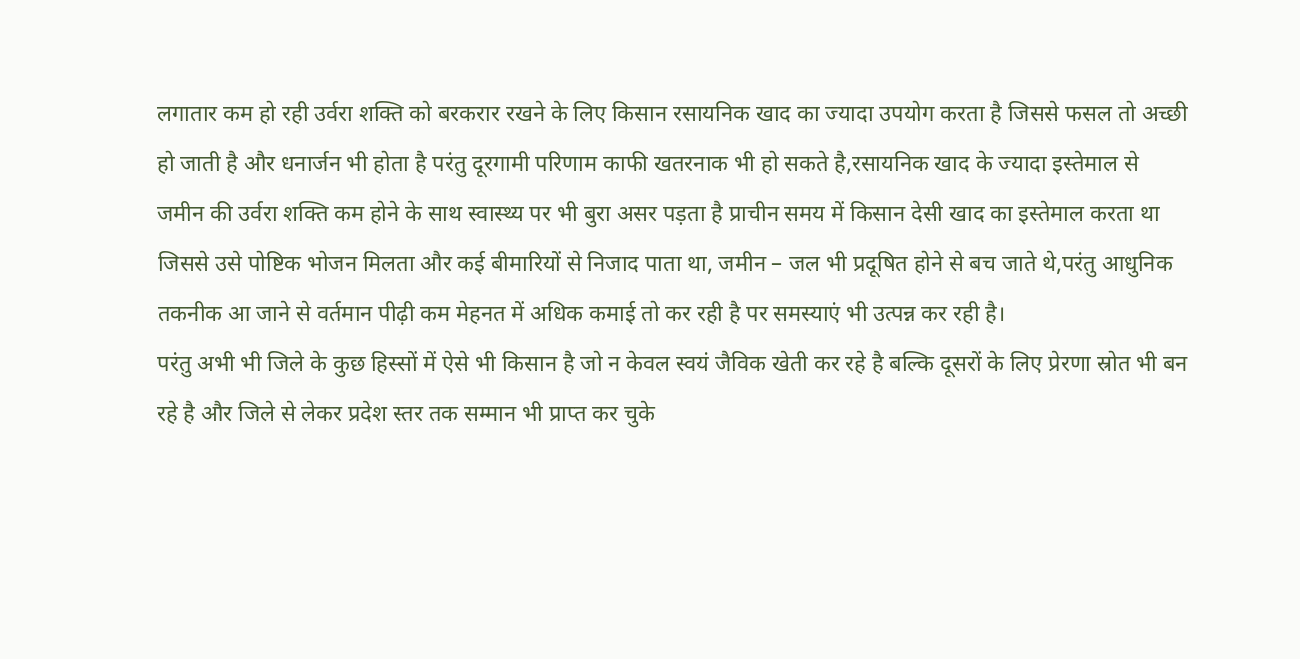लगातार कम हो रही उर्वरा शक्ति को बरकरार रखने के लिए किसान रसायनिक खाद का ज्यादा उपयोग करता है जिससे फसल तो अच्छी हो जाती है और धनार्जन भी होता है परंतु दूरगामी परिणाम काफी खतरनाक भी हो सकते है,रसायनिक खाद के ज्यादा इस्तेमाल से जमीन की उर्वरा शक्ति कम होने के साथ स्वास्थ्य पर भी बुरा असर पड़ता है प्राचीन समय में किसान देसी खाद का इस्तेमाल करता था जिससे उसे पोष्टिक भोजन मिलता और कई बीमारियों से निजाद पाता था, जमीन – जल भी प्रदूषित होने से बच जाते थे,परंतु आधुनिक तकनीक आ जाने से वर्तमान पीढ़ी कम मेहनत में अधिक कमाई तो कर रही है पर समस्याएं भी उत्पन्न कर रही है।
परंतु अभी भी जिले के कुछ हिस्सों में ऐसे भी किसान है जो न केवल स्वयं जैविक खेती कर रहे है बल्कि दूसरों के लिए प्रेरणा स्रोत भी बन रहे है और जिले से लेकर प्रदेश स्तर तक सम्मान भी प्राप्त कर चुके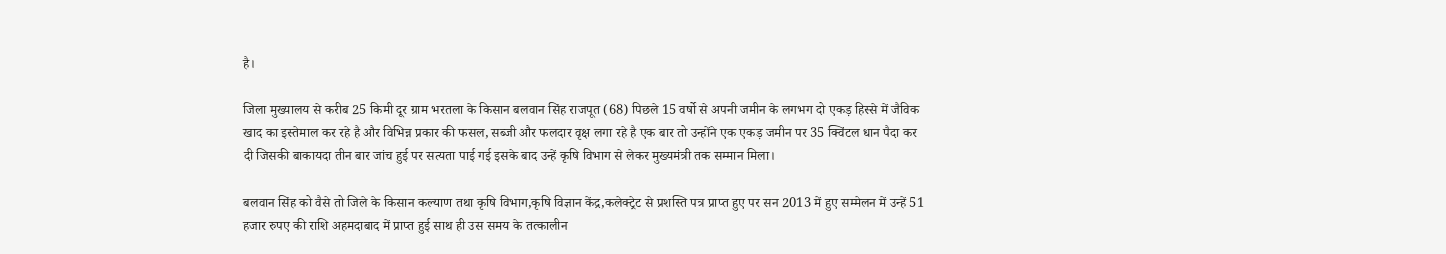है।

जिला मुख्यालय से करीब 25 किमी दूर ग्राम भरतला के किसान बलवान सिंह राजपूत (68) पिछले 15 वर्षो से अपनी जमीन के लगभग दो एकड़ हिस्से में जैविक खाद का इस्तेमाल कर रहे है और विभिन्न प्रकार की फसल, सब्जी और फलदार वृक्ष लगा रहे है एक बार तो उन्होंने एक एकड़ जमीन पर 35 क्विंटल धान पैदा कर दी जिसकी बाकायदा तीन बार जांच हुई पर सत्यता पाई गई इसके बाद उन्हें कृषि विभाग से लेकर मुख्यमंत्री तक सम्मान मिला।

बलवान सिंह को वैसे तो जिले के किसान कल्याण तथा कृषि विभाग,कृषि विज्ञान केंद्र,कलेक्ट्रेट से प्रशस्ति पत्र प्राप्त हुए पर सन 2013 में हुए सम्मेलन में उन्हें 51 हजार रुपए की राशि अहमदाबाद में प्राप्त हुई साथ ही उस समय के तत्कालीन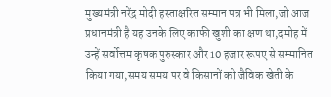मुख्यमंत्री नरेंद्र मोदी हस्ताक्षरित सम्मान पत्र भी मिला,जो आज प्रधानमंत्री है यह उनके लिए काफी खुशी का क्षण था,दमोह में उन्हें सर्वोत्तम कृषक पुरुस्कार और 10 हजार रूपए से सम्मानित किया गया,समय समय पर वे किसानों को जैविक खेती के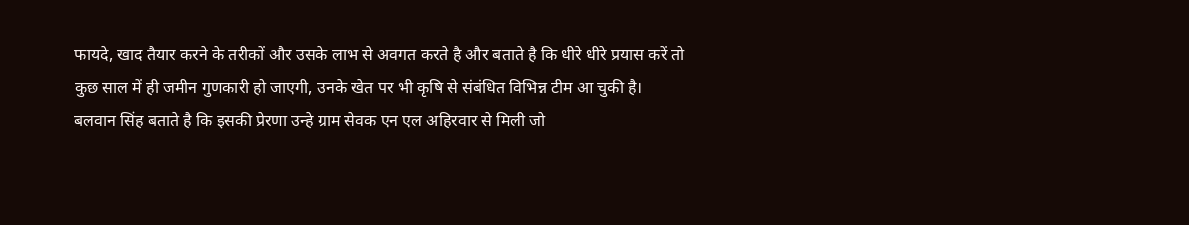फायदे, खाद तैयार करने के तरीकों और उसके लाभ से अवगत करते है और बताते है कि धीरे धीरे प्रयास करें तो कुछ साल में ही जमीन गुणकारी हो जाएगी, उनके खेत पर भी कृषि से संबंधित विभिन्न टीम आ चुकी है।
बलवान सिंह बताते है कि इसकी प्रेरणा उन्हे ग्राम सेवक एन एल अहिरवार से मिली जो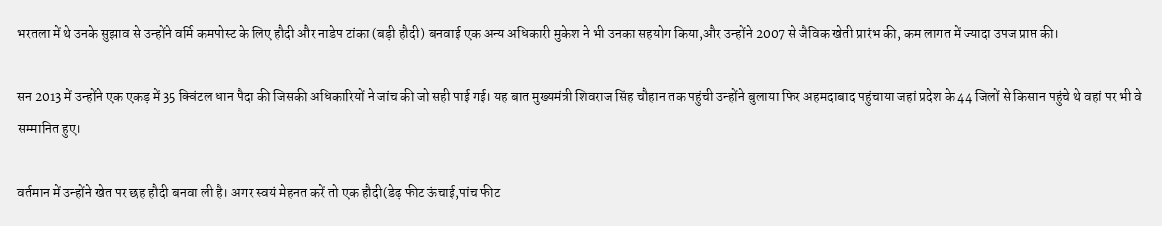भरतला में थे उनके सुझाव से उन्होंने वर्मि कमपोस्ट के लिए हौदी और नाडेप टांका (बड़ी हौदी) बनवाई एक अन्य अधिकारी मुकेश ने भी उनका सहयोग किया,और उन्होंने 2007 से जैविक खेती प्रारंभ की, कम लागत में ज्यादा उपज प्राप्त की।

सन 2013 में उन्होंने एक एकड़ में 35 क्विंटल धान पैदा की जिसकी अधिकारियों ने जांच की जो सही पाई गई। यह बात मुख्यमंत्री शिवराज सिंह चौहान तक पहुंची उन्होंने बुलाया फिर अहमदाबाद पहुंचाया जहां प्रदेश के 44 जिलों से किसान पहुंचे थे वहां पर भी वे सम्मानित हुए।

वर्तमान में उन्होंने खेत पर छह हौदी बनवा ली है। अगर स्वयं मेहनत करें तो एक हौदी(डेढ़ फीट ऊंचाई,पांच फीट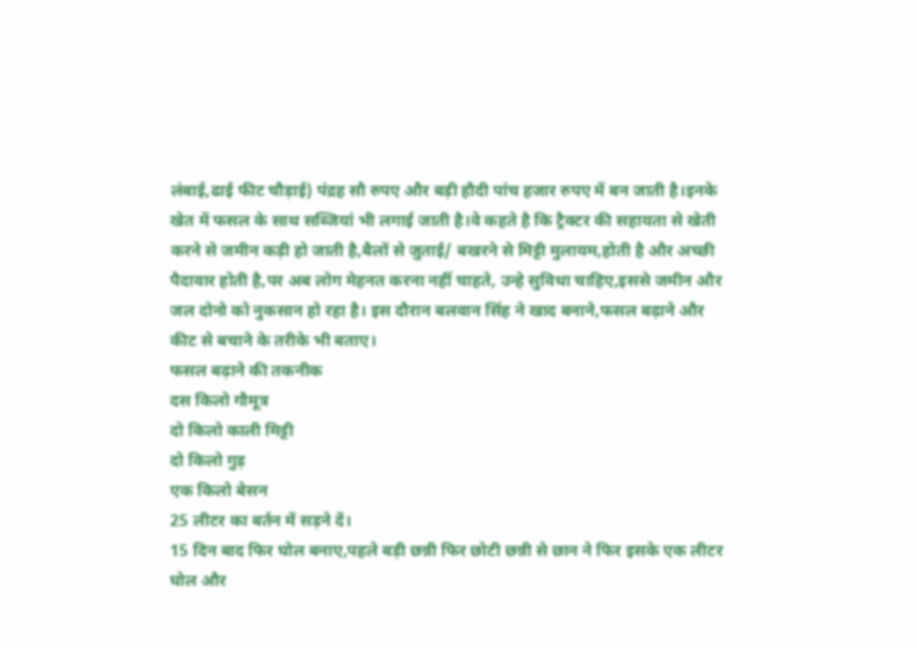लंबाई,ढाई फीट चौड़ाई) पंद्रह सौ रुपए और बड़ी हौदी पांच हजार रुपए में बन जाती है।इनके खेत में फसल के साथ सब्जियां भी लगाई जाती है।वे कहते है कि ट्रैक्टर की सहायता से खेती करने से जमीन कड़ी हो जाती है,बैलों से जुताई/ बखरने से मिट्टी मुलायम,होती है और अच्छी पैदावार होती है,पर अब लोग मेहनत करना नहीं चाहते, उन्हे सुविधा चाहिए,इससे जमीन और जल दोनो को नुकसान हो रहा है। इस दौरान बलवान सिंह ने खाद बनाने,फसल बढ़ाने और कीट से बचाने के तरीके भी बताए।
फसल बढ़ाने की तकनीक
दस किलो गौमूत्र
दो किलो काली मिट्टी
दो किलो गुड़
एक किलो बेसन
25 लीटर का बर्तन में सड़ने दें।
15 दिन बाद फिर घोल बनाए,पहले बड़ी छन्नी फिर छोटी छन्नी से छान ने फिर इसके एक लीटर घोल और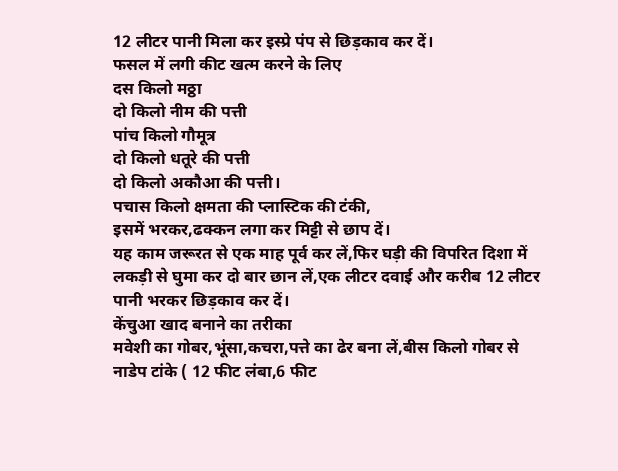12 लीटर पानी मिला कर इस्प्रे पंप से छिड़काव कर दें।
फसल में लगी कीट खत्म करने के लिए
दस किलो मठ्ठा
दो किलो नीम की पत्ती
पांच किलो गौमूत्र
दो किलो धतूरे की पत्ती
दो किलो अकौआ की पत्ती।
पचास किलो क्षमता की प्लास्टिक की टंकी,
इसमें भरकर,ढक्कन लगा कर मिट्टी से छाप दें।
यह काम जरूरत से एक माह पूर्व कर लें,फिर घड़ी की विपरित दिशा में लकड़ी से घुमा कर दो बार छान लें,एक लीटर दवाई और करीब 12 लीटर पानी भरकर छिड़काव कर दें।
केंचुआ खाद बनाने का तरीका
मवेशी का गोबर,भूंसा,कचरा,पत्ते का ढेर बना लें,बीस किलो गोबर से नाडेप टांके ( 12 फीट लंबा,6 फीट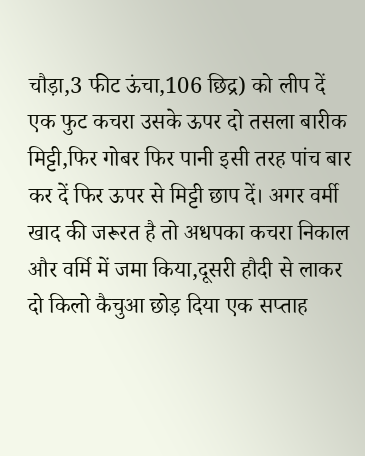चौड़ा,3 फीट ऊंचा,106 छिद्र) को लीप दें एक फुट कचरा उसके ऊपर दो तसला बारीक मिट्टी,फिर गोबर फिर पानी इसी तरह पांच बार कर दें फिर ऊपर से मिट्टी छाप दें। अगर वर्मी खाद की जरूरत है तो अधपका कचरा निकाल और वर्मि में जमा किया,दूसरी हौदी से लाकर दो किलो कैचुआ छोड़ दिया एक सप्ताह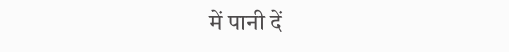में पानी दें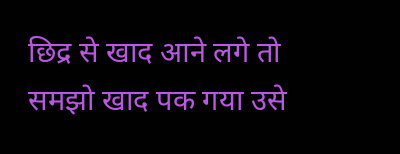छिद्र से खाद आने लगे तो समझो खाद पक गया उसे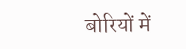बोरियों में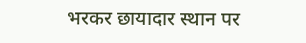भरकर छायादार स्थान पर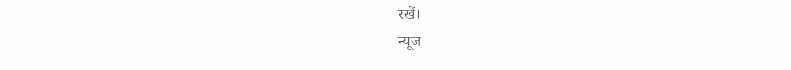रखें।
न्यूज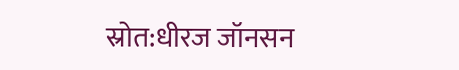स्रोत:धीरज जॉनसन